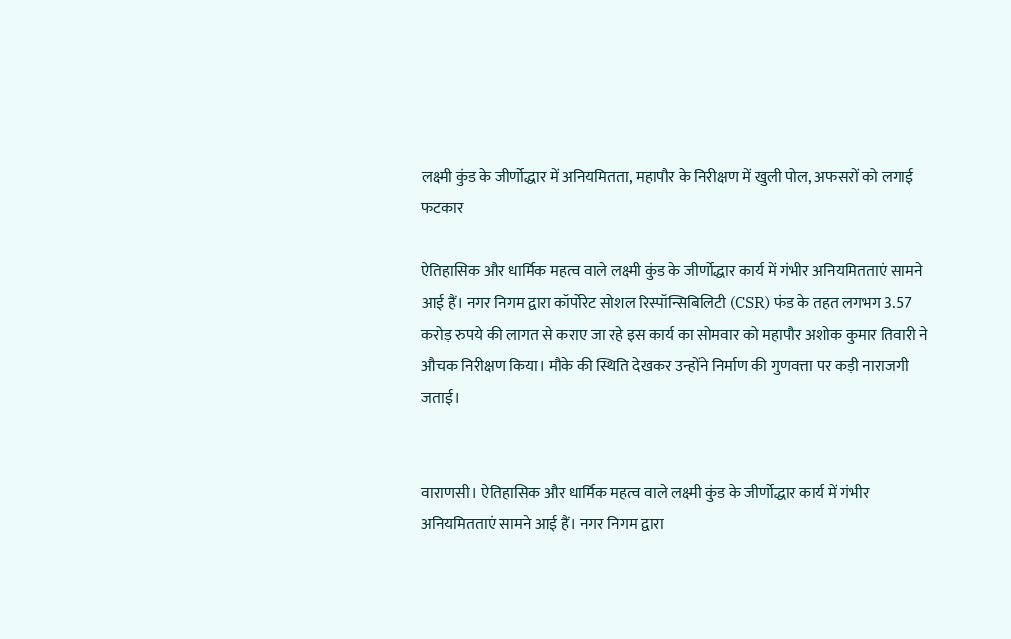लक्ष्मी कुंड के जीर्णोद्धार में अनियमितता, महापौर के निरीक्षण में खुली पोल, अफसरों को लगाई फटकार

ऐतिहासिक और धार्मिक महत्व वाले लक्ष्मी कुंड के जीर्णोद्धार कार्य में गंभीर अनियमितताएं सामने आई हैं। नगर निगम द्वारा कॉर्पोरेट सोशल रिस्पॉन्सिबिलिटी (CSR) फंड के तहत लगभग 3.57 करोड़ रुपये की लागत से कराए जा रहे इस कार्य का सोमवार को महापौर अशोक कुमार तिवारी ने औचक निरीक्षण किया। मौके की स्थिति देखकर उन्होंने निर्माण की गुणवत्ता पर कड़ी नाराजगी जताई।


वाराणसी। ऐतिहासिक और धार्मिक महत्व वाले लक्ष्मी कुंड के जीर्णोद्धार कार्य में गंभीर अनियमितताएं सामने आई हैं। नगर निगम द्वारा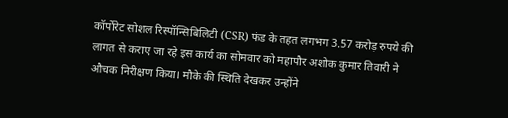कॉर्पोरेट सोशल रिस्पॉन्सिबिलिटी (CSR) फंड के तहत लगभग 3.57 करोड़ रुपये की लागत से कराए जा रहे इस कार्य का सोमवार को महापौर अशोक कुमार तिवारी ने औचक निरीक्षण किया। मौके की स्थिति देखकर उन्होंने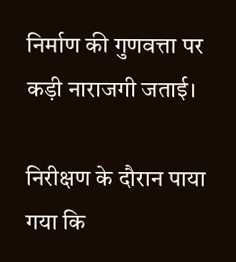निर्माण की गुणवत्ता पर कड़ी नाराजगी जताई।

निरीक्षण के दौरान पाया गया कि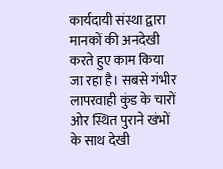कार्यदायी संस्था द्वारा मानकों की अनदेखी करते हुए काम किया जा रहा है। सबसे गंभीर लापरवाही कुंड के चारों ओर स्थित पुराने खंभों के साथ देखी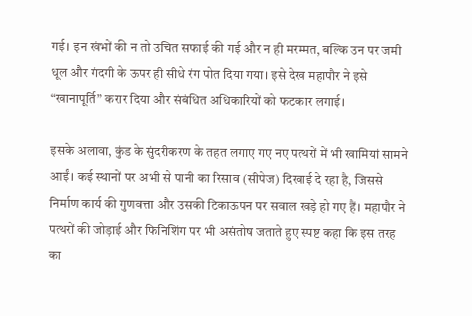गई। इन खंभों की न तो उचित सफाई की गई और न ही मरम्मत, बल्कि उन पर जमी धूल और गंदगी के ऊपर ही सीधे रंग पोत दिया गया। इसे देख महापौर ने इसे “खानापूर्ति” करार दिया और संबंधित अधिकारियों को फटकार लगाई।

इसके अलावा, कुंड के सुंदरीकरण के तहत लगाए गए नए पत्थरों में भी खामियां सामने आईं। कई स्थानों पर अभी से पानी का रिसाव (सीपेज) दिखाई दे रहा है, जिससे निर्माण कार्य की गुणवत्ता और उसकी टिकाऊपन पर सवाल खड़े हो गए हैं। महापौर ने पत्थरों की जोड़ाई और फिनिशिंग पर भी असंतोष जताते हुए स्पष्ट कहा कि इस तरह का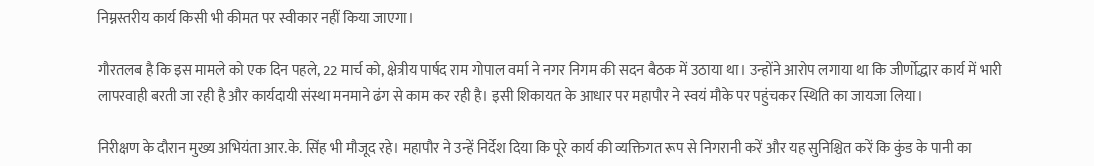निम्नस्तरीय कार्य किसी भी कीमत पर स्वीकार नहीं किया जाएगा।

गौरतलब है कि इस मामले को एक दिन पहले, 22 मार्च को, क्षेत्रीय पार्षद राम गोपाल वर्मा ने नगर निगम की सदन बैठक में उठाया था। उन्होंने आरोप लगाया था कि जीर्णोद्धार कार्य में भारी लापरवाही बरती जा रही है और कार्यदायी संस्था मनमाने ढंग से काम कर रही है। इसी शिकायत के आधार पर महापौर ने स्वयं मौके पर पहुंचकर स्थिति का जायजा लिया।

निरीक्षण के दौरान मुख्य अभियंता आर.के. सिंह भी मौजूद रहे। महापौर ने उन्हें निर्देश दिया कि पूरे कार्य की व्यक्तिगत रूप से निगरानी करें और यह सुनिश्चित करें कि कुंड के पानी का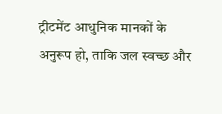ट्रीटमेंट आधुनिक मानकों के अनुरूप हो, ताकि जल स्वच्छ और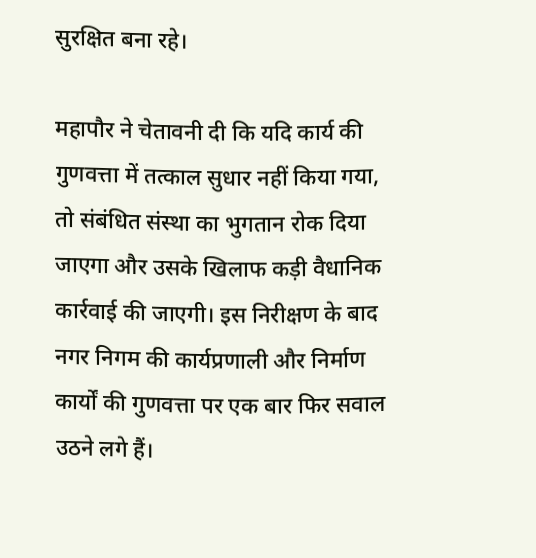सुरक्षित बना रहे।

महापौर ने चेतावनी दी कि यदि कार्य की गुणवत्ता में तत्काल सुधार नहीं किया गया, तो संबंधित संस्था का भुगतान रोक दिया जाएगा और उसके खिलाफ कड़ी वैधानिक कार्रवाई की जाएगी। इस निरीक्षण के बाद नगर निगम की कार्यप्रणाली और निर्माण कार्यों की गुणवत्ता पर एक बार फिर सवाल उठने लगे हैं।